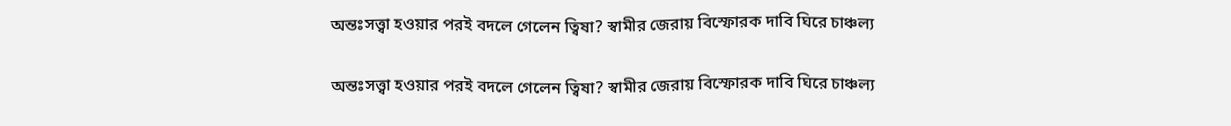অন্তঃসত্ত্বা হওয়ার পরই বদলে গেলেন ত্বিষা? স্বামীর জেরায় বিস্ফোরক দাবি ঘিরে চাঞ্চল্য

অন্তঃসত্ত্বা হওয়ার পরই বদলে গেলেন ত্বিষা? স্বামীর জেরায় বিস্ফোরক দাবি ঘিরে চাঞ্চল্য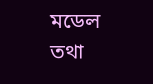মডেল তথা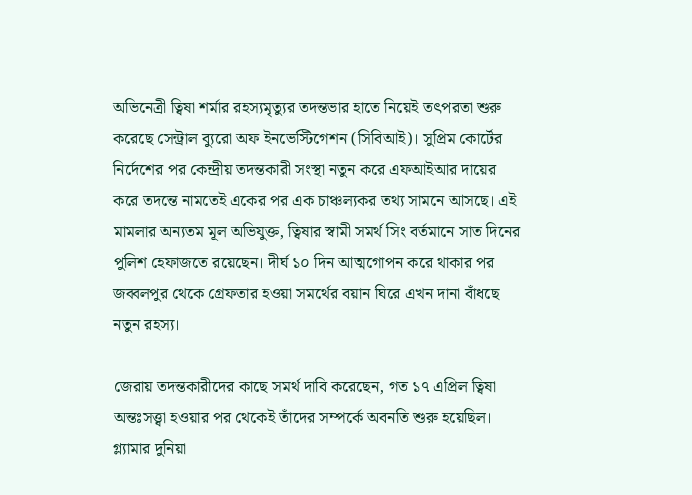অভিনেত্রী ত্বিষা শর্মার রহস্যমৃত্যুর তদন্তভার হাতে নিয়েই তৎপরতা শুরু করেছে সেন্ট্রাল ব্যুরো অফ ইনভেস্টিগেশন (সিবিআই)। সুপ্রিম কোর্টের নির্দেশের পর কেন্দ্রীয় তদন্তকারী সংস্থা নতুন করে এফআইআর দায়ের করে তদন্তে নামতেই একের পর এক চাঞ্চল্যকর তথ্য সামনে আসছে। এই মামলার অন্যতম মূল অভিযুক্ত, ত্বিষার স্বামী সমর্থ সিং বর্তমানে সাত দিনের পুলিশ হেফাজতে রয়েছেন। দীর্ঘ ১০ দিন আত্মগোপন করে থাকার পর জব্বলপুর থেকে গ্রেফতার হওয়া সমর্থের বয়ান ঘিরে এখন দানা বাঁধছে নতুন রহস্য।

জেরায় তদন্তকারীদের কাছে সমর্থ দাবি করেছেন, গত ১৭ এপ্রিল ত্বিষা অন্তঃসত্ত্বা হওয়ার পর থেকেই তাঁদের সম্পর্কে অবনতি শুরু হয়েছিল। গ্ল্যামার দুনিয়া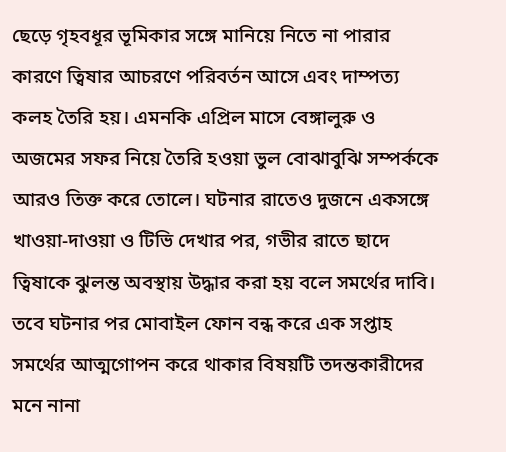ছেড়ে গৃহবধূর ভূমিকার সঙ্গে মানিয়ে নিতে না পারার কারণে ত্বিষার আচরণে পরিবর্তন আসে এবং দাম্পত্য কলহ তৈরি হয়। এমনকি এপ্রিল মাসে বেঙ্গালুরু ও অজমের সফর নিয়ে তৈরি হওয়া ভুল বোঝাবুঝি সম্পর্ককে আরও তিক্ত করে তোলে। ঘটনার রাতেও দুজনে একসঙ্গে খাওয়া-দাওয়া ও টিভি দেখার পর, গভীর রাতে ছাদে ত্বিষাকে ঝুলন্ত অবস্থায় উদ্ধার করা হয় বলে সমর্থের দাবি। তবে ঘটনার পর মোবাইল ফোন বন্ধ করে এক সপ্তাহ সমর্থের আত্মগোপন করে থাকার বিষয়টি তদন্তকারীদের মনে নানা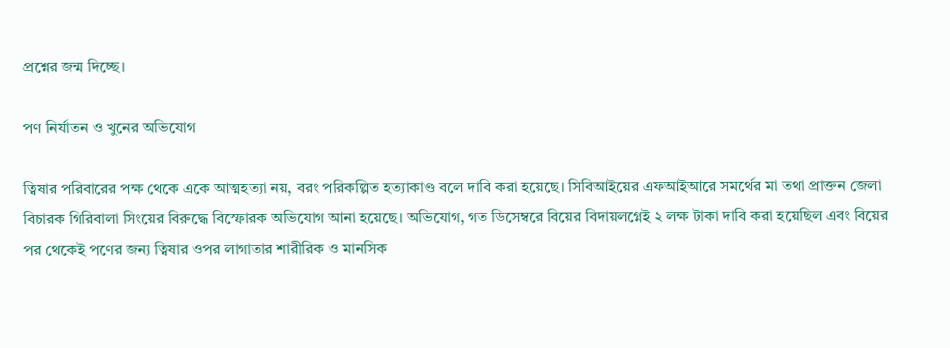প্রশ্নের জন্ম দিচ্ছে।

পণ নির্যাতন ও খুনের অভিযোগ

ত্বিষার পরিবারের পক্ষ থেকে একে আত্মহত্যা নয়, বরং পরিকল্পিত হত্যাকাণ্ড বলে দাবি করা হয়েছে। সিবিআইয়ের এফআইআরে সমর্থের মা তথা প্রাক্তন জেলা বিচারক গিরিবালা সিংয়ের বিরুদ্ধে বিস্ফোরক অভিযোগ আনা হয়েছে। অভিযোগ, গত ডিসেম্বরে বিয়ের বিদায়লগ্নেই ২ লক্ষ টাকা দাবি করা হয়েছিল এবং বিয়ের পর থেকেই পণের জন্য ত্বিষার ওপর লাগাতার শারীরিক ও মানসিক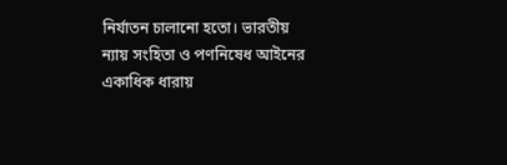নির্যাতন চালানো হতো। ভারতীয় ন্যায় সংহিতা ও পণনিষেধ আইনের একাধিক ধারায়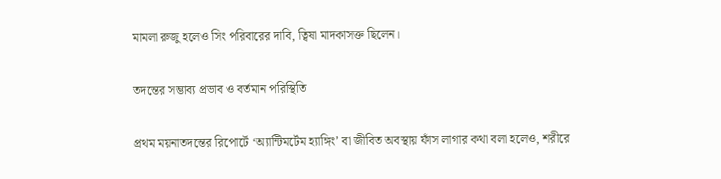মামলা রুজু হলেও সিং পরিবারের দাবি, ত্বিষা মাদকাসক্ত ছিলেন।

তদন্তের সম্ভাব্য প্রভাব ও বর্তমান পরিস্থিতি

প্রথম ময়নাতদন্তের রিপোর্টে ‘অ্যান্টিমর্টেম হ্যাঙ্গিং’ বা জীবিত অবস্থায় ফাঁস লাগার কথা বলা হলেও, শরীরে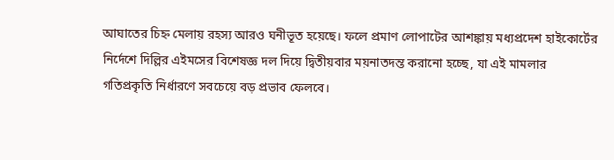আঘাতের চিহ্ন মেলায় রহস্য আরও ঘনীভূত হয়েছে। ফলে প্রমাণ লোপাটের আশঙ্কায় মধ্যপ্রদেশ হাইকোর্টের নির্দেশে দিল্লির এইমসের বিশেষজ্ঞ দল দিয়ে দ্বিতীয়বার ময়নাতদন্ত করানো হচ্ছে, যা এই মামলার গতিপ্রকৃতি নির্ধারণে সবচেয়ে বড় প্রভাব ফেলবে।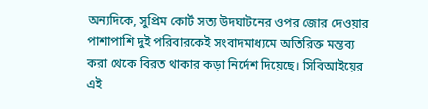অন্যদিকে, সুপ্রিম কোর্ট সত্য উদঘাটনের ওপর জোর দেওয়ার পাশাপাশি দুই পরিবারকেই সংবাদমাধ্যমে অতিরিক্ত মন্তব্য করা থেকে বিরত থাকার কড়া নির্দেশ দিয়েছে। সিবিআইয়ের এই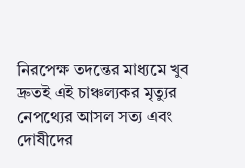নিরপেক্ষ তদন্তের মাধ্যমে খুব দ্রুতই এই চাঞ্চল্যকর মৃত্যুর নেপথ্যের আসল সত্য এবং দোষীদের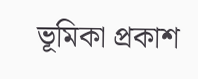ভূমিকা প্রকাশ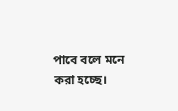পাবে বলে মনে করা হচ্ছে।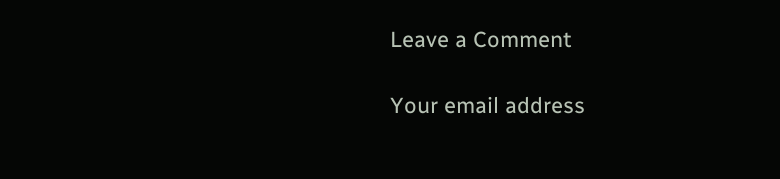Leave a Comment

Your email address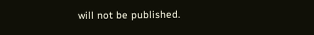will not be published.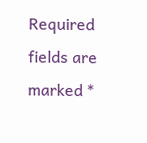Required fields are marked *